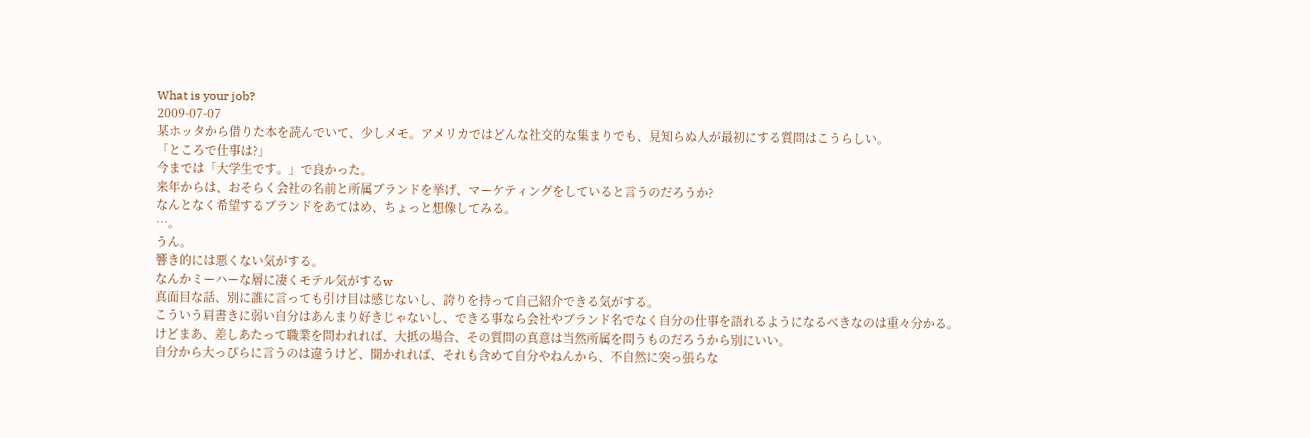What is your job?
2009-07-07
某ホッタから借りた本を読んでいて、少しメモ。アメリカではどんな社交的な集まりでも、見知らぬ人が最初にする質問はこうらしい。
「ところで仕事は?」
今までは「大学生です。」で良かった。
来年からは、おそらく会社の名前と所属ブランドを挙げ、マーケティングをしていると言うのだろうか?
なんとなく希望するブランドをあてはめ、ちょっと想像してみる。
…。
うん。
響き的には悪くない気がする。
なんかミーハーな層に凄くモテル気がするw
真面目な話、別に誰に言っても引け目は感じないし、誇りを持って自己紹介できる気がする。
こういう肩書きに弱い自分はあんまり好きじゃないし、できる事なら会社やブランド名でなく自分の仕事を語れるようになるべきなのは重々分かる。
けどまあ、差しあたって職業を問われれば、大抵の場合、その質問の真意は当然所属を問うものだろうから別にいい。
自分から大っぴらに言うのは違うけど、聞かれれば、それも含めて自分やねんから、不自然に突っ張らな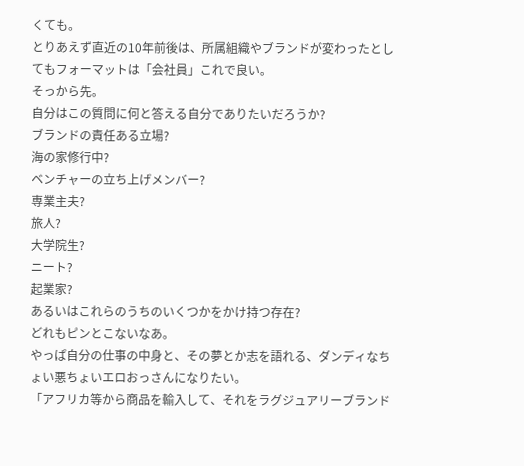くても。
とりあえず直近の10年前後は、所属組織やブランドが変わったとしてもフォーマットは「会社員」これで良い。
そっから先。
自分はこの質問に何と答える自分でありたいだろうか?
ブランドの責任ある立場?
海の家修行中?
ベンチャーの立ち上げメンバー?
専業主夫?
旅人?
大学院生?
ニート?
起業家?
あるいはこれらのうちのいくつかをかけ持つ存在?
どれもピンとこないなあ。
やっぱ自分の仕事の中身と、その夢とか志を語れる、ダンディなちょい悪ちょいエロおっさんになりたい。
「アフリカ等から商品を輸入して、それをラグジュアリーブランド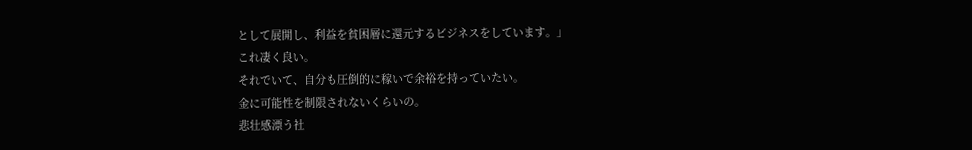として展開し、利益を貧困層に還元するビジネスをしています。」
これ凄く良い。
それでいて、自分も圧倒的に稼いで余裕を持っていたい。
金に可能性を制限されないくらいの。
悲壮感漂う社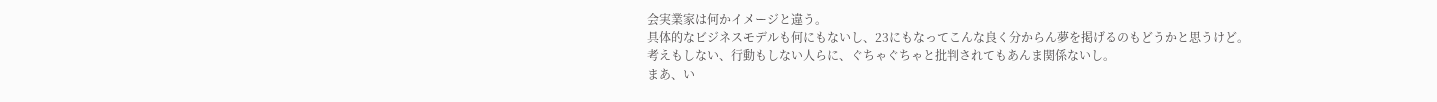会実業家は何かイメージと違う。
具体的なビジネスモデルも何にもないし、23にもなってこんな良く分からん夢を掲げるのもどうかと思うけど。
考えもしない、行動もしない人らに、ぐちゃぐちゃと批判されてもあんま関係ないし。
まあ、い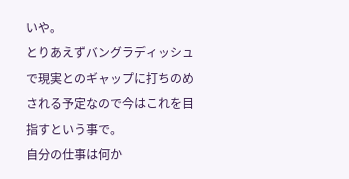いや。
とりあえずバングラディッシュで現実とのギャップに打ちのめされる予定なので今はこれを目指すという事で。
自分の仕事は何か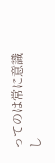ってのは常に意識し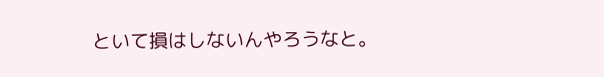といて損はしないんやろうなと。